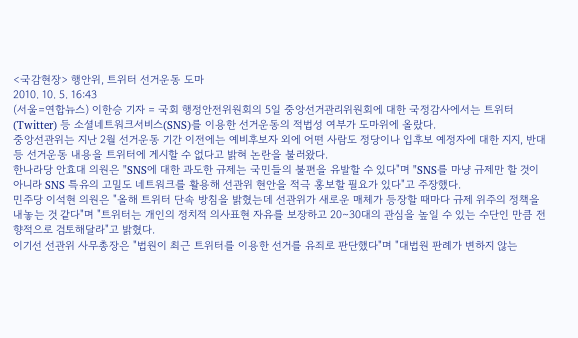<국감현장> 행안위, 트위터 선거운동 도마
2010. 10. 5. 16:43
(서울=연합뉴스) 이한승 기자 = 국회 행정안전위원회의 5일 중앙선거관리위원회에 대한 국정감사에서는 트위터(Twitter) 등 소셜네트워크서비스(SNS)를 이용한 선거운동의 적법성 여부가 도마위에 올랐다.
중앙선관위는 지난 2월 선거운동 기간 이전에는 예비후보자 외에 어떤 사람도 정당이나 입후보 예정자에 대한 지지, 반대 등 선거운동 내용을 트위터에 게시할 수 없다고 밝혀 논란을 불러왔다.
한나라당 안효대 의원은 "SNS에 대한 과도한 규제는 국민들의 불편을 유발할 수 있다"며 "SNS를 마냥 규제만 할 것이 아니라 SNS 특유의 고밀도 네트워크를 활용해 선관위 현안을 적극 홍보할 필요가 있다"고 주장했다.
민주당 이석현 의원은 "올해 트위터 단속 방침을 밝혔는데 선관위가 새로운 매체가 등장할 때마다 규제 위주의 정책을 내놓는 것 같다"며 "트위터는 개인의 정치적 의사표현 자유를 보장하고 20∼30대의 관심을 높일 수 있는 수단인 만큼 전향적으로 검토해달라"고 밝혔다.
이기선 선관위 사무총장은 "법원이 최근 트위터를 이용한 선거를 유죄로 판단했다"며 "대법원 판례가 변하지 않는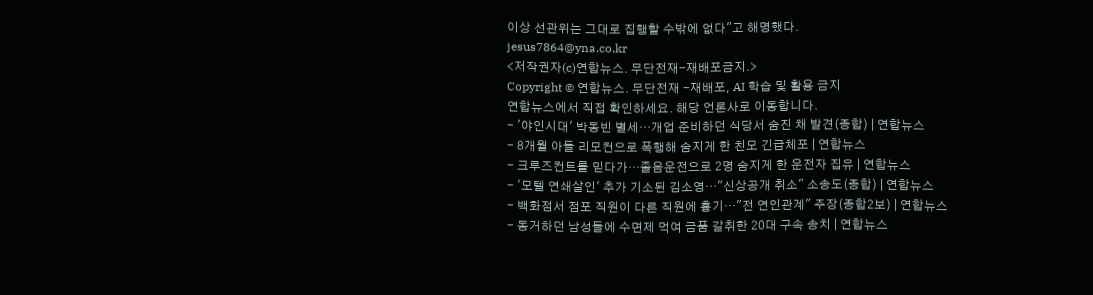이상 선관위는 그대로 집행할 수밖에 없다"고 해명했다.
jesus7864@yna.co.kr
<저작권자(c)연합뉴스. 무단전재-재배포금지.>
Copyright © 연합뉴스. 무단전재 -재배포, AI 학습 및 활용 금지
연합뉴스에서 직접 확인하세요. 해당 언론사로 이동합니다.
- '야인시대' 박동빈 별세…개업 준비하던 식당서 숨진 채 발견(종합) | 연합뉴스
- 8개월 아들 리모컨으로 폭행해 숨지게 한 친모 긴급체포 | 연합뉴스
- 크루즈컨트롤 믿다가…졸음운전으로 2명 숨지게 한 운전자 집유 | 연합뉴스
- '모텔 연쇄살인' 추가 기소된 김소영…"신상공개 취소" 소송도(종합) | 연합뉴스
- 백화점서 점포 직원이 다른 직원에 흉기…"전 연인관계" 주장(종합2보) | 연합뉴스
- 동거하던 남성들에 수면제 먹여 금품 갈취한 20대 구속 송치 | 연합뉴스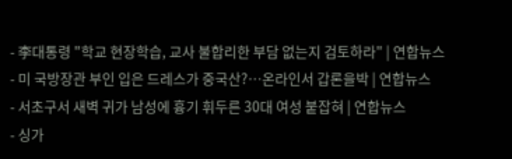- 李대통령 "학교 현장학습, 교사 불합리한 부담 없는지 검토하라" | 연합뉴스
- 미 국방장관 부인 입은 드레스가 중국산?…온라인서 갑론을박 | 연합뉴스
- 서초구서 새벽 귀가 남성에 흉기 휘두른 30대 여성 붙잡혀 | 연합뉴스
- 싱가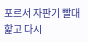포르서 자판기 빨대 핥고 다시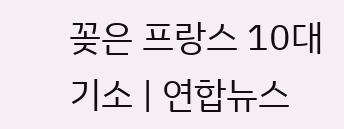꽂은 프랑스 10대 기소 | 연합뉴스